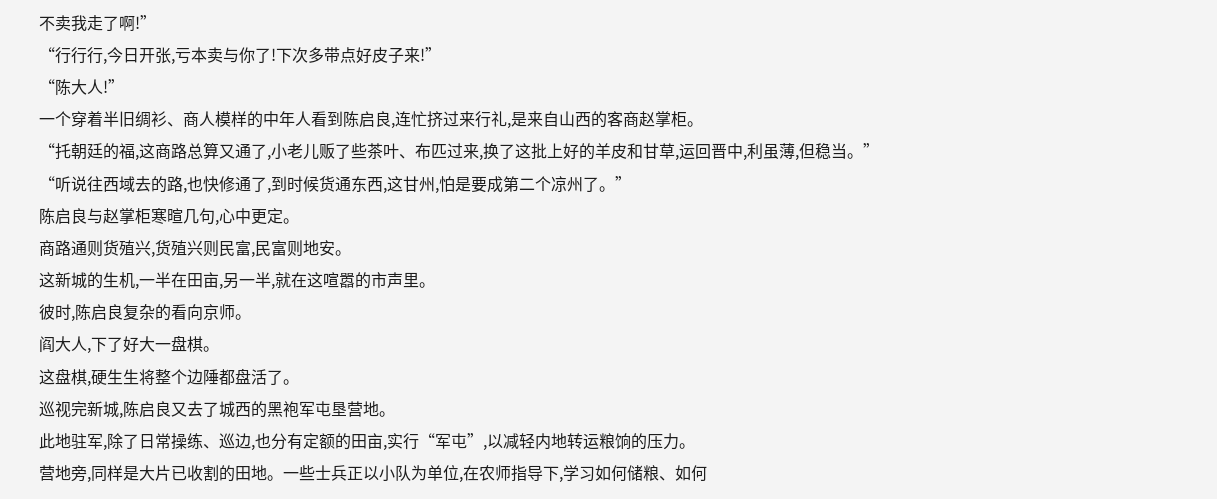不卖我走了啊!”
“行行行,今日开张,亏本卖与你了!下次多带点好皮子来!”
“陈大人!”
一个穿着半旧绸衫、商人模样的中年人看到陈启良,连忙挤过来行礼,是来自山西的客商赵掌柜。
“托朝廷的福,这商路总算又通了,小老儿贩了些茶叶、布匹过来,换了这批上好的羊皮和甘草,运回晋中,利虽薄,但稳当。”
“听说往西域去的路,也快修通了,到时候货通东西,这甘州,怕是要成第二个凉州了。”
陈启良与赵掌柜寒暄几句,心中更定。
商路通则货殖兴,货殖兴则民富,民富则地安。
这新城的生机,一半在田亩,另一半,就在这喧嚣的市声里。
彼时,陈启良复杂的看向京师。
阎大人,下了好大一盘棋。
这盘棋,硬生生将整个边陲都盘活了。
巡视完新城,陈启良又去了城西的黑袍军屯垦营地。
此地驻军,除了日常操练、巡边,也分有定额的田亩,实行“军屯”,以减轻内地转运粮饷的压力。
营地旁,同样是大片已收割的田地。一些士兵正以小队为单位,在农师指导下,学习如何储粮、如何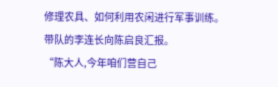修理农具、如何利用农闲进行军事训练。
带队的李连长向陈启良汇报。
“陈大人,今年咱们营自己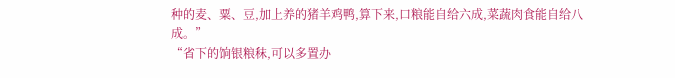种的麦、粟、豆,加上养的猪羊鸡鸭,算下来,口粮能自给六成,菜蔬肉食能自给八成。”
“省下的饷银粮秣,可以多置办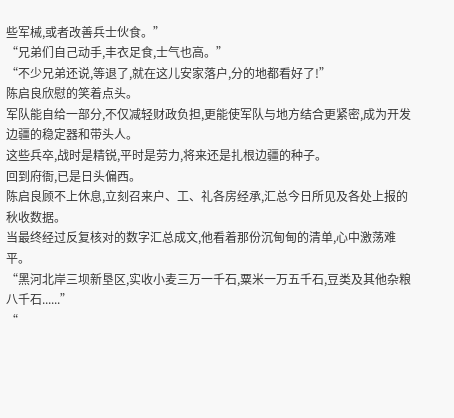些军械,或者改善兵士伙食。”
“兄弟们自己动手,丰衣足食,士气也高。”
“不少兄弟还说,等退了,就在这儿安家落户,分的地都看好了!”
陈启良欣慰的笑着点头。
军队能自给一部分,不仅减轻财政负担,更能使军队与地方结合更紧密,成为开发边疆的稳定器和带头人。
这些兵卒,战时是精锐,平时是劳力,将来还是扎根边疆的种子。
回到府衙,已是日头偏西。
陈启良顾不上休息,立刻召来户、工、礼各房经承,汇总今日所见及各处上报的秋收数据。
当最终经过反复核对的数字汇总成文,他看着那份沉甸甸的清单,心中激荡难平。
“黑河北岸三坝新垦区,实收小麦三万一千石,粟米一万五千石,豆类及其他杂粮八千石......”
“